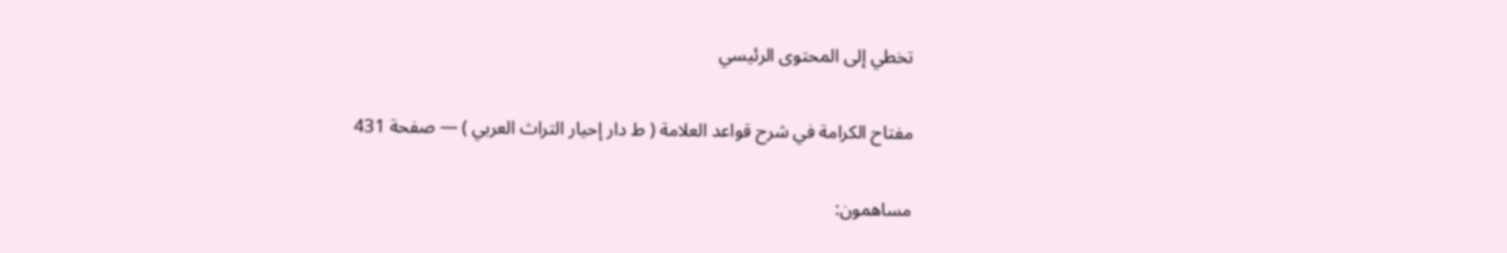تخطي إلى المحتوى الرئيسي

مفتاح الكرامة في شرح قواعد العلامة ( ط دار إحيار التراث العربي ) — صفحة 431

مساهمون: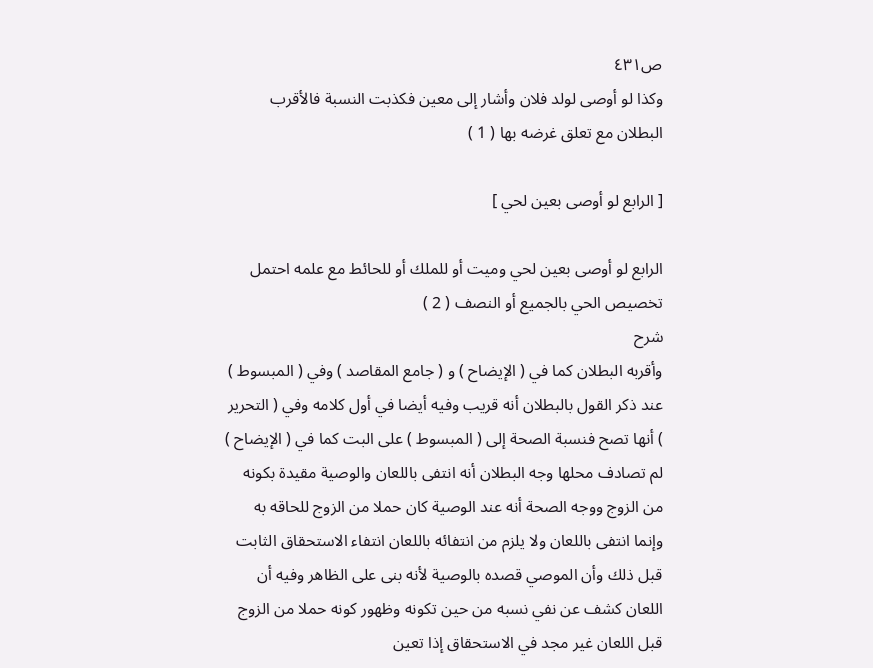ص٤٣١
وكذا لو أوصى لولد فلان وأشار إلى معين فكذبت النسبة فالأقرب البطلان مع تعلق غرضه بها ( 1 )

[ الرابع لو أوصى بعين لحي ]

الرابع لو أوصى بعين لحي وميت أو للملك أو للحائط مع علمه احتمل تخصيص الحي بالجميع أو النصف ( 2 )
شرح
وأقربه البطلان كما في ( الإيضاح ) و ( جامع المقاصد ) وفي ( المبسوط ) عند ذكر القول بالبطلان أنه قريب وفيه أيضا في أول كلامه وفي ( التحرير ) أنها تصح فنسبة الصحة إلى ( المبسوط ) على البت كما في ( الإيضاح ) لم تصادف محلها وجه البطلان أنه انتفى باللعان والوصية مقيدة بكونه من الزوج ووجه الصحة أنه عند الوصية كان حملا من الزوج للحاقه به وإنما انتفى باللعان ولا يلزم من انتفائه باللعان انتفاء الاستحقاق الثابت قبل ذلك وأن الموصي قصده بالوصية لأنه بنى على الظاهر وفيه أن اللعان كشف عن نفي نسبه من حين تكونه وظهور كونه حملا من الزوج قبل اللعان غير مجد في الاستحقاق إذا تعين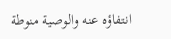انتفاؤه عنه والوصية منوطة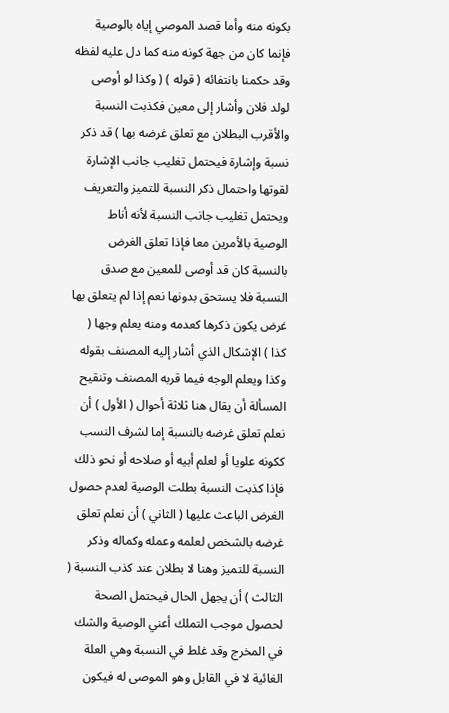بكونه منه وأما قصد الموصي إياه بالوصية فإنما كان من جهة كونه منه كما دل عليه لفظه وقد حكمنا بانتفائه ( قوله ) ( وكذا لو أوصى لولد فلان وأشار إلى معين فكذبت النسبة والأقرب البطلان مع تعلق غرضه بها ) قد ذكر نسبة وإشارة فيحتمل تغليب جانب الإشارة لقوتها واحتمال ذكر النسبة للتميز والتعريف ويحتمل تغليب جانب النسبة لأنه أناط الوصية بالأمرين معا فإذا تعلق الغرض بالنسبة كان قد أوصى للمعين مع صدق النسبة فلا يستحق بدونها نعم إذا لم يتعلق بها غرض يكون ذكرها كعدمه ومنه يعلم وجها ( كذا ) الإشكال الذي أشار إليه المصنف بقوله وكذا ويعلم الوجه فيما قربه المصنف وتنقيح المسألة أن يقال هنا ثلاثة أحوال ( الأول ) أن نعلم تعلق غرضه بالنسبة إما لشرف النسب ككونه علويا أو لعلم أبيه أو صلاحه أو نحو ذلك فإذا كذبت النسبة بطلت الوصية لعدم حصول الغرض الباعث عليها ( الثاني ) أن نعلم تعلق غرضه بالشخص لعلمه وعمله وكماله وذكر النسبة للتميز وهنا لا بطلان عند كذب النسبة ( الثالث ) أن يجهل الحال فيحتمل الصحة لحصول موجب التملك أعني الوصية والشك في المخرج وقد غلط في النسبة وهي العلة الغائية لا في القابل وهو الموصى له فيكون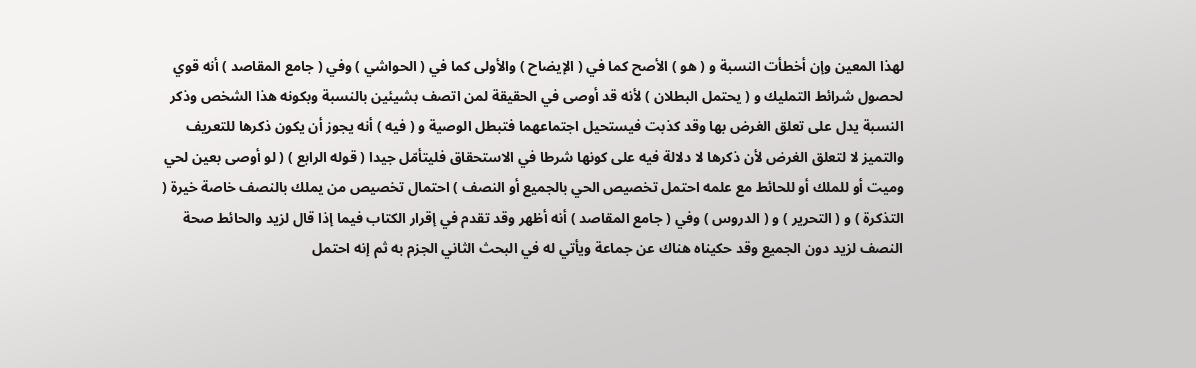لهذا المعين وإن أخطأت النسبة و ( هو ) الأصح كما في ( الإيضاح ) والأولى كما في ( الحواشي ) وفي ( جامع المقاصد ) أنه قوي لحصول شرائط التمليك و ( يحتمل البطلان ) لأنه قد أوصى في الحقيقة لمن اتصف بشيئين بالنسبة وبكونه هذا الشخص وذكر النسبة يدل على تعلق الغرض بها وقد كذبت فيستحيل اجتماعهما فتبطل الوصية و ( فيه ) أنه يجوز أن يكون ذكرها للتعريف والتميز لا لتعلق الغرض لأن ذكرها لا دلالة فيه على كونها شرطا في الاستحقاق فليتأمّل جيدا ( قوله الرابع ) ( لو أوصى بعين لحي وميت أو للملك أو للحائط مع علمه احتمل تخصيص الحي بالجميع أو النصف ) احتمال تخصيص من يملك بالنصف خاصة خيرة ( التذكرة ) و ( التحرير ) و ( الدروس ) وفي ( جامع المقاصد ) أنه أظهر وقد تقدم في إقرار الكتاب فيما إذا قال لزيد والحائط صحة النصف لزيد دون الجميع وقد حكيناه هناك عن جماعة ويأتي له في البحث الثاني الجزم به ثم إنه احتمل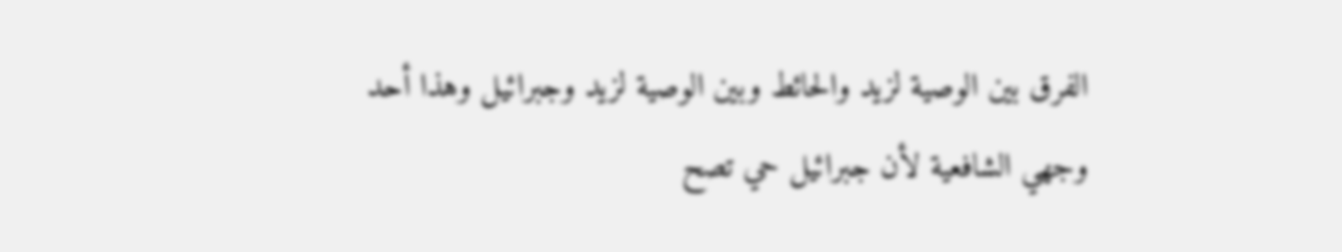الفرق بين الوصية لزيد والحائط وبين الوصية لزيد وجبرائيل وهذا أحد وجهي الشافعية لأن جبرائيل حي تصح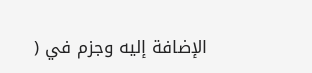الإضافة إليه وجزم في (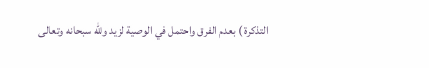التذكرة ) بعدم الفرق واحتمل في الوصية لزيد وللّه سبحانه وتعالى